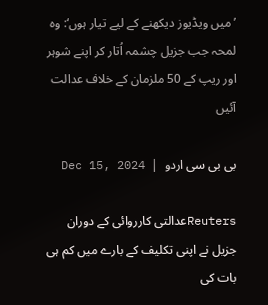’میں ویڈیوز دیکھنے کے لیے تیار ہوں‘: وہ لمحہ جب جزیل چشمہ اُتار کر اپنے شوہر اور ریپ کے 50 ملزمان کے خلاف عدالت آئیں

بی بی سی اردو  |  Dec 15, 2024

Reutersعدالتی کارروائی کے دوران جزیل نے اپنی تکلیف کے بارے میں کم ہی بات کی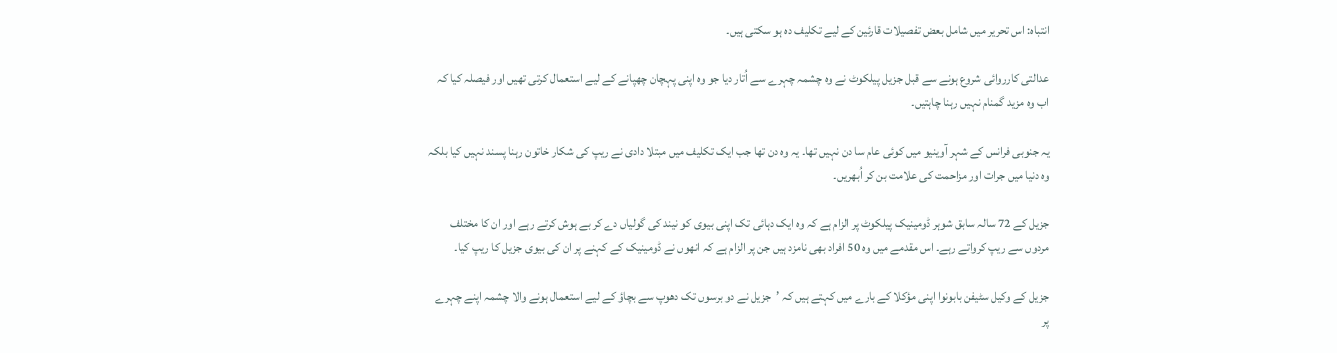انتباہ: اس تحریر میں شامل بعض تفصیلات قارئین کے لیے تکلیف دہ ہو سکتی ہیں۔

عدالتی کارروائی شروع ہونے سے قبل جزیل پیلکوٹ نے وہ چشمہ چہرے سے اُتار دیا جو وہ اپنی پہچان چھپانے کے لیے استعمال کرتی تھیں اور فیصلہ کیا کہ اب وہ مزید گمنام نہیں رہنا چاہتیں۔

یہ جنوبی فرانس کے شہر آوینیو میں کوئی عام سا دن نہیں تھا۔ یہ وہ دن تھا جب ایک تکلیف میں مبتلا دادی نے ریپ کی شکار خاتون رہنا پسند نہیں کیا بلکہ وہ دنیا میں جرات اور مزاحمت کی علامت بن کر اُبھریں۔

جزیل کے 72 سالہ سابق شوہر ڈومینیک پیلکوٹ پر الزام ہے کہ وہ ایک دہائی تک اپنی بیوی کو نیند کی گولیاں دے کر بے ہوش کرتے رہے اور ان کا مختلف مردوں سے ریپ کرواتے رہے۔ اس مقدمے میں وہ 50 افراد بھی نامزد ہیں جن پر الزام ہے کہ انھوں نے ڈومینیک کے کہنے پر ان کی بیوی جزیل کا ریپ کیا۔

جزیل کے وکیل سٹیفن بابونوا اپنی مؤکلا کے بارے میں کہتے ہیں کہ ’جزیل نے دو برسوں تک دھوپ سے بچاؤ کے لیے استعمال ہونے والا چشمہ اپنے چہرے پر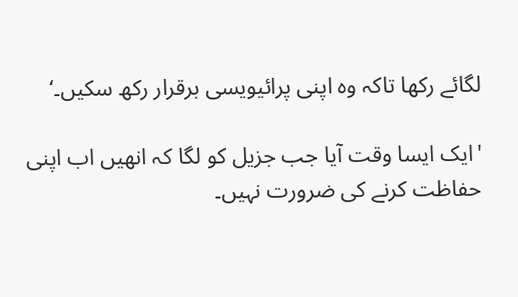لگائے رکھا تاکہ وہ اپنی پرائیویسی برقرار رکھ سکیں۔‘

'ایک ایسا وقت آیا جب جزیل کو لگا کہ انھیں اب اپنی حفاظت کرنے کی ضرورت نہیں۔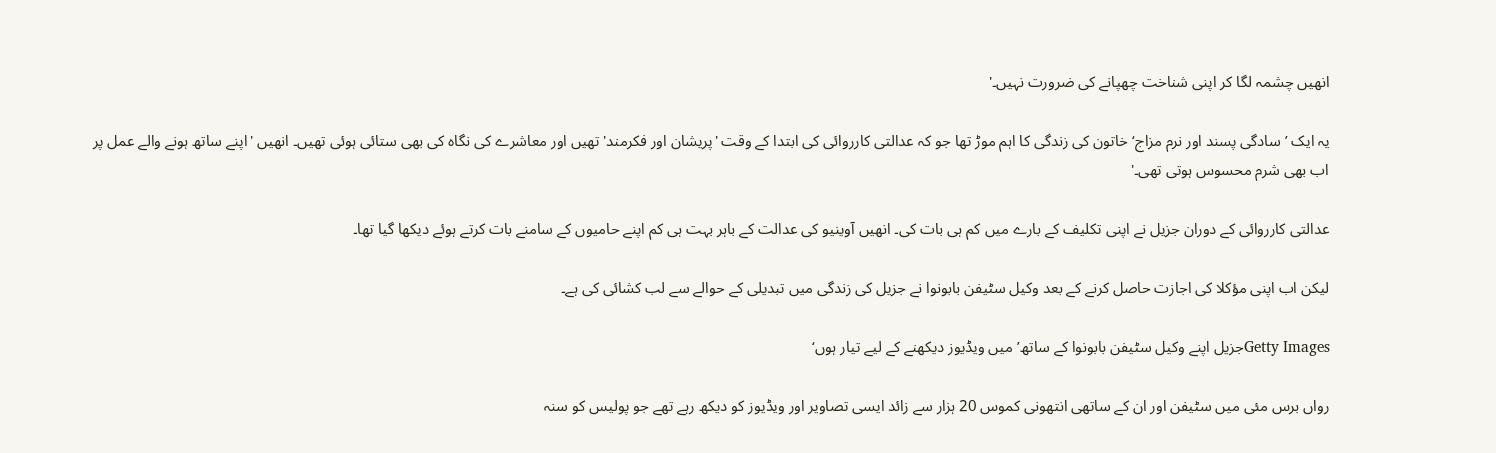انھیں چشمہ لگا کر اپنی شناخت چھپانے کی ضرورت نہیں۔'

یہ ایک ’سادگی پسند اور نرم مزاج‘ خاتون کی زندگی کا اہم موڑ تھا جو کہ عدالتی کارروائی کی ابتدا کے وقت 'پریشان اور فکرمند' تھیں اور معاشرے کی نگاہ کی بھی ستائی ہوئی تھیں۔ انھیں 'اپنے ساتھ ہونے والے عمل پر اب بھی شرم محسوس ہوتی تھی۔'

عدالتی کارروائی کے دوران جزیل نے اپنی تکلیف کے بارے میں کم ہی بات کی۔ انھیں آوینیو کی عدالت کے باہر بہت ہی کم اپنے حامیوں کے سامنے بات کرتے ہوئے دیکھا گیا تھا۔

لیکن اب اپنی مؤکلا کی اجازت حاصل کرنے کے بعد وکیل سٹیفن بابونوا نے جزیل کی زندگی میں تبدیلی کے حوالے سے لب کشائی کی ہے۔

Getty Imagesجزیل اپنے وکیل سٹیفن بابونوا کے ساتھ’میں ویڈیوز دیکھنے کے لیے تیار ہوں‘

رواں برس مئی میں سٹیفن اور ان کے ساتھی انتھونی کموس 20 ہزار سے زائد ایسی تصاویر اور ویڈیوز کو دیکھ رہے تھے جو پولیس کو سنہ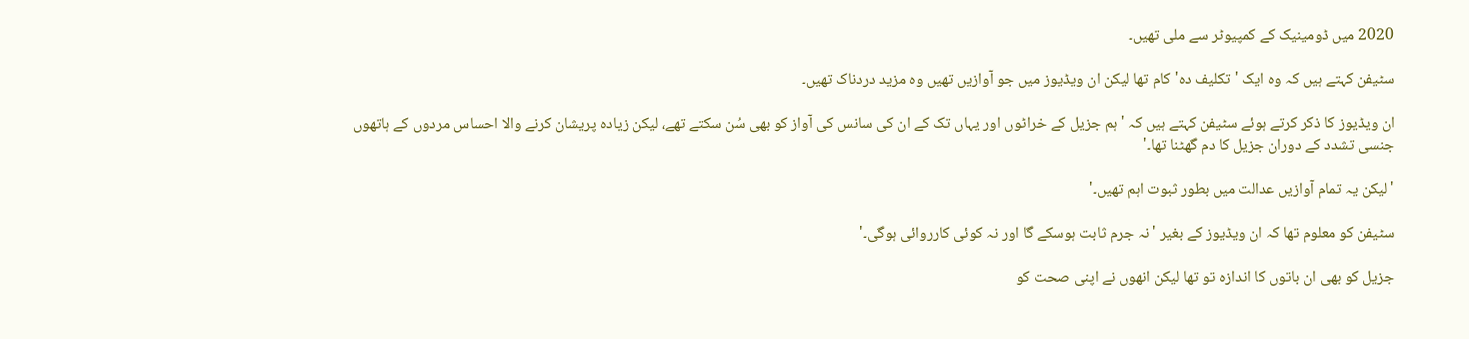2020 میں ڈومینیک کے کمپیوٹر سے ملی تھیں۔

سٹیفن کہتے ہیں کہ وہ ایک 'تکلیف دہ' کام تھا لیکن ان ویڈیوز میں جو آوازیں تھیں وہ مزید دردناک تھیں۔

ان ویڈیوز کا ذکر کرتے ہوئے سٹیفن کہتے ہیں کہ 'ہم جزیل کے خراٹوں اور یہاں تک کے ان کی سانس کی آواز کو بھی سُن سکتے تھے، لیکن زیادہ پریشان کرنے والا احساس مردوں کے ہاتھوں جنسی تشدد کے دوران جزیل کا دم گھٹنا تھا۔'

'لیکن یہ تمام آوازیں عدالت میں بطور ثبوت اہم تھیں۔'

سٹیفن کو معلوم تھا کہ ان ویڈیوز کے بغیر 'نہ جرم ثابت ہوسکے گا اور نہ کوئی کارروائی ہوگی۔'

جزیل کو بھی ان باتوں کا اندازہ تو تھا لیکن انھوں نے اپنی صحت کو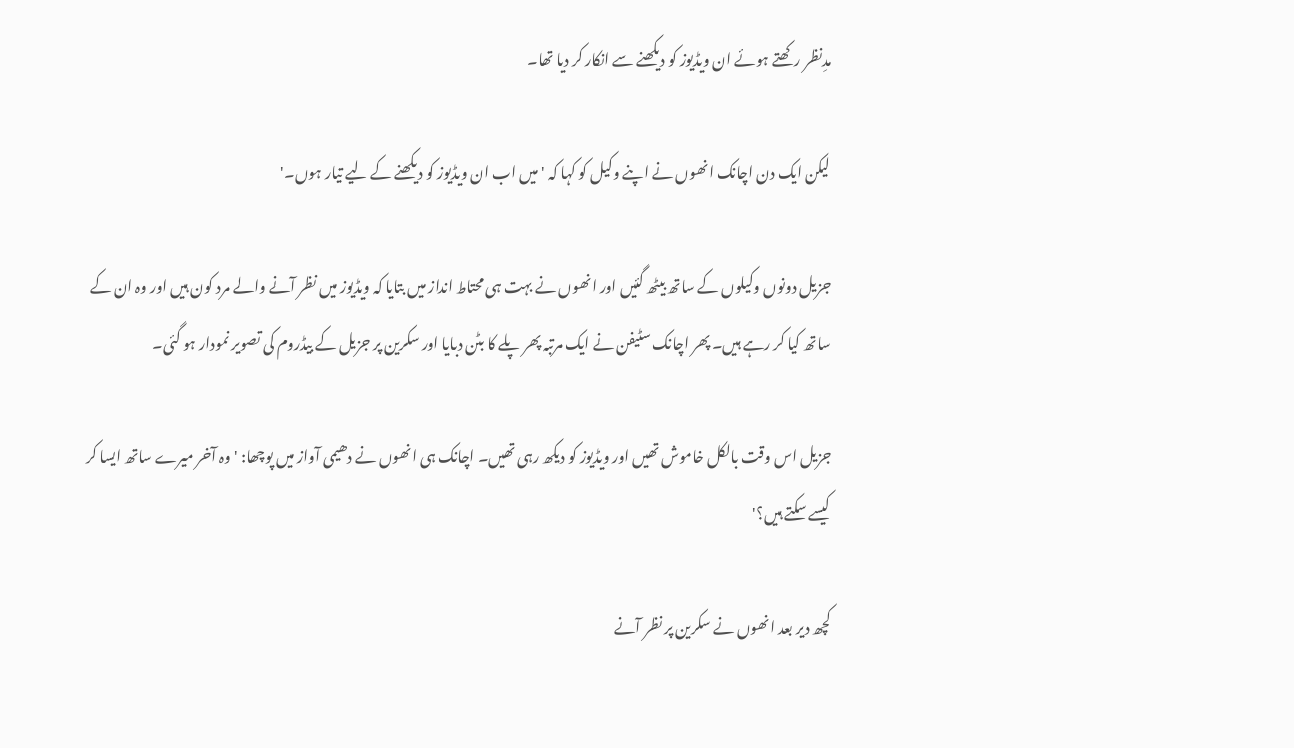مدِنظر رکھتے ہوئے ان ویڈیوز کو دیکھنے سے انکار کر دیا تھا۔

لیکن ایک دن اچانک انھوں نے اپنے وکیل کو کہا کہ 'میں اب ان ویڈیوز کو دیکھنے کے لیے تیار ہوں۔'

جزیل دونوں وکیلوں کے ساتھ بیٹھ گئیں اور انھوں نے بہت ہی محتاط انداز میں بتایا کہ ویڈیوز میں نظر آنے والے مرد کون ہیں اور وہ ان کے ساتھ کیا کر رہے ہیں۔ پھر اچانک سٹیفن نے ایک مرتبہ پھر پلے کا بٹن دبایا اور سکرین پر جزیل کے بیڈروم کی تصویر نمودار ہو گئی۔

جزیل اس وقت بالکل خاموش تھیں اور ویڈیوز کو دیکھ رہی تھیں۔ اچانک ہی انھوں نے دھیمی آواز میں پوچھا: 'وہ آخر میرے ساتھ ایسا کر کیسے سکتے ہیں؟'

کچھ دیر بعد انھوں نے سکرین پر نظر آنے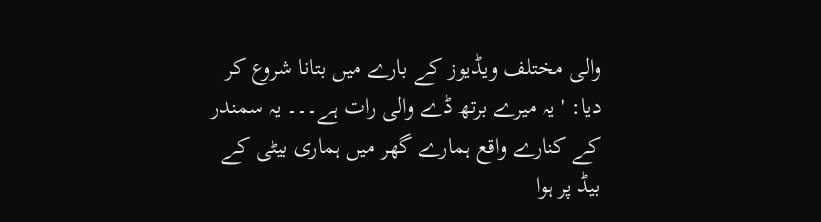والی مختلف ویڈیوز کے بارے میں بتانا شروع کر دیا: 'یہ میرے برتھ ڈے والی رات ہے۔۔۔ یہ سمندر کے کنارے واقع ہمارے گھر میں ہماری بیٹی کے بیڈ پر ہوا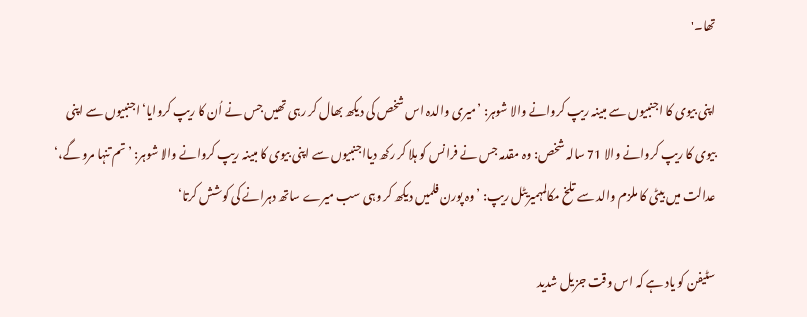تھا۔'

اپنی بیوی کا اجنبیوں سے مبینہ ریپ کروانے والا شوہر: ’میری والدہ اس شخص کی دیکھ بھال کر رہی تھیں جس نے اُن کا ریپ کروایا‘اجنبیوں سے اپنی بیوی کا ریپ کروانے والا 71 سالہ شخص: وہ مقدمہ جس نے فرانس کو ہلا کر رکھ دیااجنبیوں سے اپنی بیوی کا مبینہ ریپ کروانے والا شوہر: ’تم تنہا مرو گے،‘ عدالت میں بیٹی کا ملزم والد سے تلخ مکالمہمیریٹل ریپ: ’وہ پورن فلمیں دیکھ کر وہی سب میرے ساتھ دہرانے کی کوشش کرتا‘

سٹیفن کو یاد ہے کہ اس وقت جزیل شدید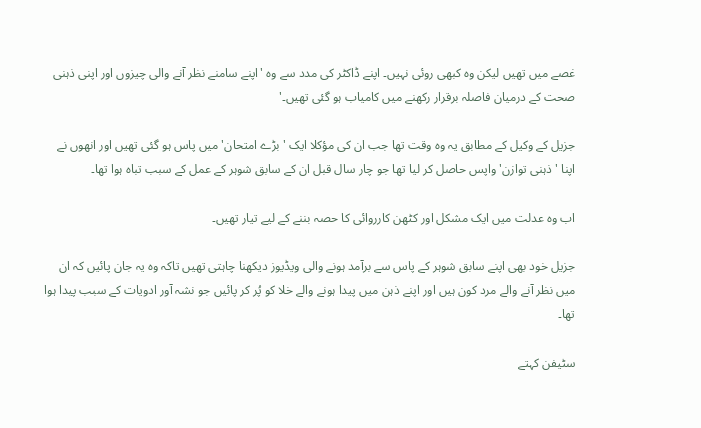غصے میں تھیں لیکن وہ کبھی روئی نہیں۔ اپنے ڈاکٹر کی مدد سے وہ 'اپنے سامنے نظر آنے والی چیزوں اور اپنی ذہنی صحت کے درمیان فاصلہ برقرار رکھنے میں کامیاب ہو گئی تھیں۔'

جزیل کے وکیل کے مطابق یہ وہ وقت تھا جب ان کی مؤکلا ایک 'بڑے امتحان' میں پاس ہو گئی تھیں اور انھوں نے اپنا 'ذہنی توازن' واپس حاصل کر لیا تھا جو چار سال قبل ان کے سابق شوہر کے عمل کے سبب تباہ ہوا تھا۔

اب وہ عدلت میں ایک مشکل اور کٹھن کارروائی کا حصہ بننے کے لیے تیار تھیں۔

جزیل خود بھی اپنے سابق شوہر کے پاس سے برآمد ہونے والی ویڈیوز دیکھنا چاہتی تھیں تاکہ وہ یہ جان پائیں کہ ان میں نظر آنے والے مرد کون ہیں اور اپنے ذہن میں پیدا ہونے والے خلا کو پُر کر پائیں جو نشہ آور ادویات کے سبب پیدا ہوا تھا۔

سٹیفن کہتے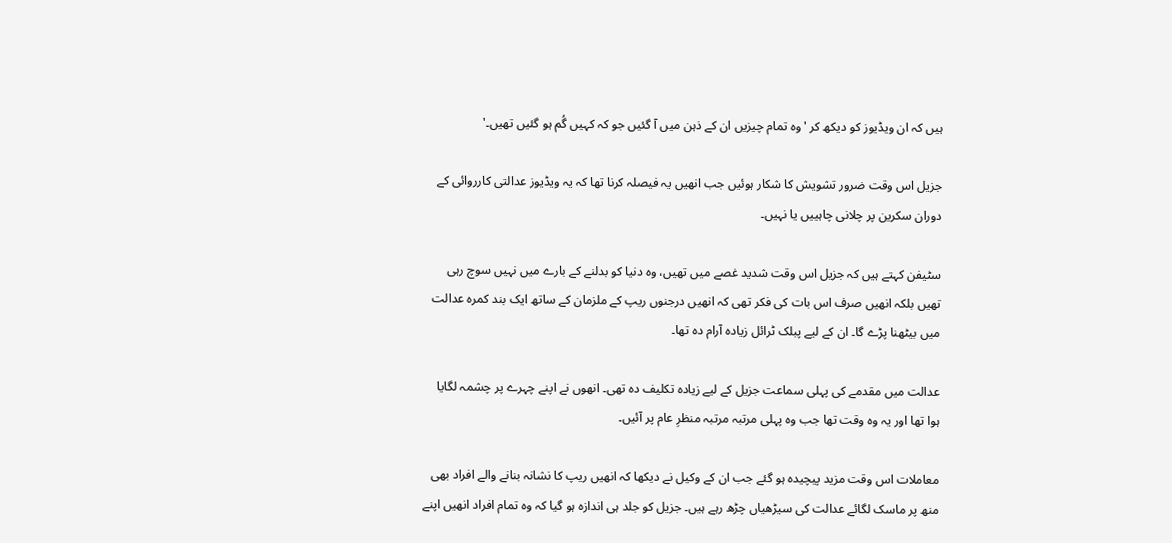ہیں کہ ان ویڈیوز کو دیکھ کر 'وہ تمام چیزیں ان کے ذہن میں آ گئیں جو کہ کہیں گُم ہو گئیں تھیں۔'

جزیل اس وقت ضرور تشویش کا شکار ہوئیں جب انھیں یہ فیصلہ کرنا تھا کہ یہ ویڈیوز عدالتی کارروائی کے دوران سکرین پر چلانی چاہییں یا نہیں۔

سٹیفن کہتے ہیں کہ جزیل اس وقت شدید غصے میں تھیں، وہ دنیا کو بدلنے کے بارے میں نہیں سوچ رہی تھیں بلکہ انھیں صرف اس بات کی فکر تھی کہ انھیں درجنوں ریپ کے ملزمان کے ساتھ ایک بند کمرہ عدالت میں بیٹھنا پڑے گا۔ ان کے لیے پبلک ٹرائل زیادہ آرام دہ تھا۔

عدالت میں مقدمے کی پہلی سماعت جزیل کے لیے زیادہ تکلیف دہ تھی۔ انھوں نے اپنے چہرے پر چشمہ لگایا ہوا تھا اور یہ وہ وقت تھا جب وہ پہلی مرتبہ مرتبہ منظرِ عام پر آئیں۔

معاملات اس وقت مزید پیچیدہ ہو گئے جب ان کے وکیل نے دیکھا کہ انھیں ریپ کا نشانہ بنانے والے افراد بھی منھ پر ماسک لگائے عدالت کی سیڑھیاں چڑھ رہے ہیں۔ جزیل کو جلد ہی اندازہ ہو گیا کہ وہ تمام افراد انھیں اپنے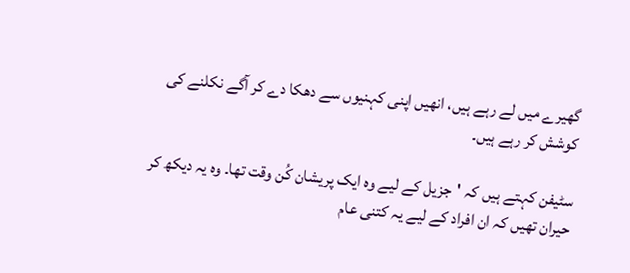گھیرے میں لے رہے ہیں، انھیں اپنی کہنیوں سے دھکا دے کر آگے نکلنے کی کوشش کر رہے ہیں۔

سٹیفن کہتے ہیں کہ 'جزیل کے لیے وہ ایک پریشان کُن وقت تھا۔ وہ یہ دیکھ کر حیران تھیں کہ ان افراد کے لیے یہ کتنی عام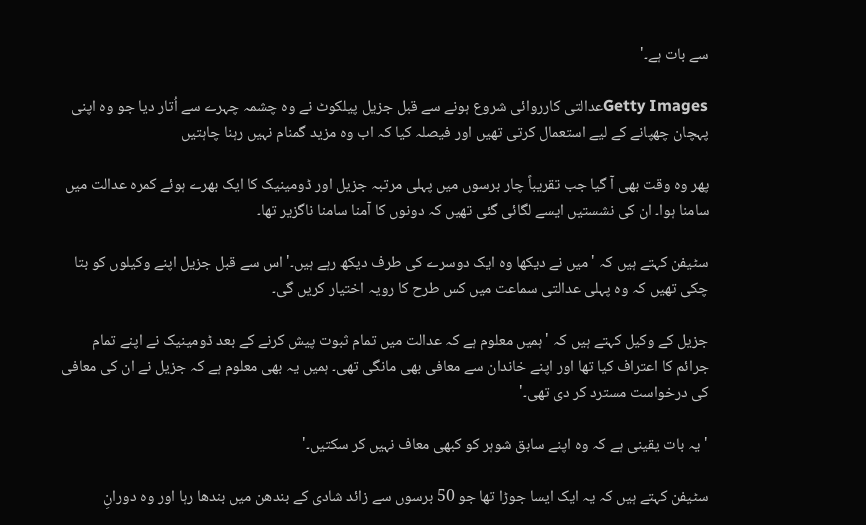سے بات ہے۔'

Getty Imagesعدالتی کارروائی شروع ہونے سے قبل جزیل پیلکوٹ نے وہ چشمہ چہرے سے اُتار دیا جو وہ اپنی پہچان چھپانے کے لیے استعمال کرتی تھیں اور فیصلہ کیا کہ اب وہ مزید گمنام نہیں رہنا چاہتیں

پھر وہ وقت بھی آ گیا جب تقریباً چار برسوں میں پہلی مرتبہ جزیل اور ڈومینیک کا ایک بھرے ہوئے کمرہ عدالت میں سامنا ہوا۔ ان کی نشستیں ایسے لگائی گئی تھیں کہ دونوں کا آمنا سامنا ناگزیر تھا۔

سٹیفن کہتے ہیں کہ 'میں نے دیکھا وہ ایک دوسرے کی طرف دیکھ رہے ہیں۔' اس سے قبل جزیل اپنے وکیلوں کو بتا چکی تھیں کہ وہ پہلی عدالتی سماعت میں کس طرح کا رویہ اختیار کریں گی۔

جزیل کے وکیل کہتے ہیں کہ 'ہمیں معلوم ہے کہ عدالت میں تمام ثبوت پیش کرنے کے بعد ڈومینیک نے اپنے تمام جرائم کا اعتراف کیا تھا اور اپنے خاندان سے معافی بھی مانگی تھی۔ ہمیں یہ بھی معلوم ہے کہ جزیل نے ان کی معافی کی درخواست مسترد کر دی تھی۔'

'یہ بات یقینی ہے کہ وہ اپنے سابق شوہر کو کبھی معاف نہیں کر سکتیں۔'

سٹیفن کہتے ہیں کہ یہ ایک ایسا جوڑا تھا جو 50 برسوں سے زائد شادی کے بندھن میں بندھا رہا اور وہ دورانِ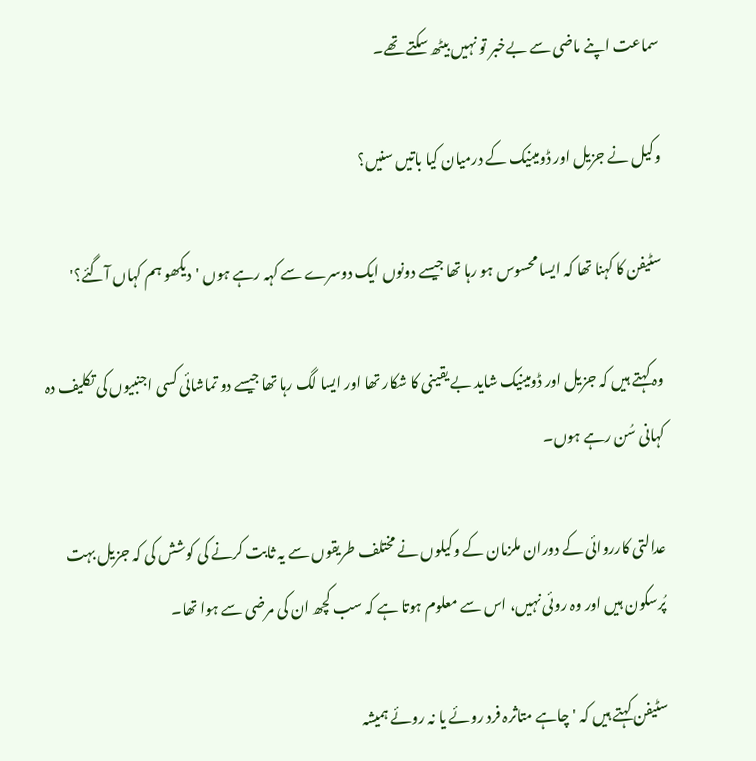سماعت اپنے ماضی سے بےخبر تو نہیں بیٹھ سکتے تھے۔

وکیل نے جزیل اور ڈومینیک کے درمیان کیا باتیں سنیں؟

سٹیفن کا کہنا تھا کہ ایسا محسوس ہو رہا تھا جیسے دونوں ایک دوسرے سے کہہ رہے ہوں 'دیکھو ہم کہاں آگئے؟'

وہ کہتے ہیں کہ جزیل اور ڈومینیک شاید بے یقینی کا شکار تھا اور ایسا لگ رہا تھا جیسے دو تماشائی کسی اجنبیوں کی تکلیف دہ کہانی سُن رہے ہوں۔

عدالتی کارروائی کے دوران ملزمان کے وکیلوں نے مختلف طریقوں سے یہ ثابت کرنے کی کوشش کی کہ جزیل بہت پُرسکون ہیں اور وہ روئی نہیں، اس سے معلوم ہوتا ہے کہ سب کچھ ان کی مرضی سے ہوا تھا۔

سٹیفن کہتے ہیں کہ 'چاہے متاثرہ فرد روئے یا نہ روئے ہمیشہ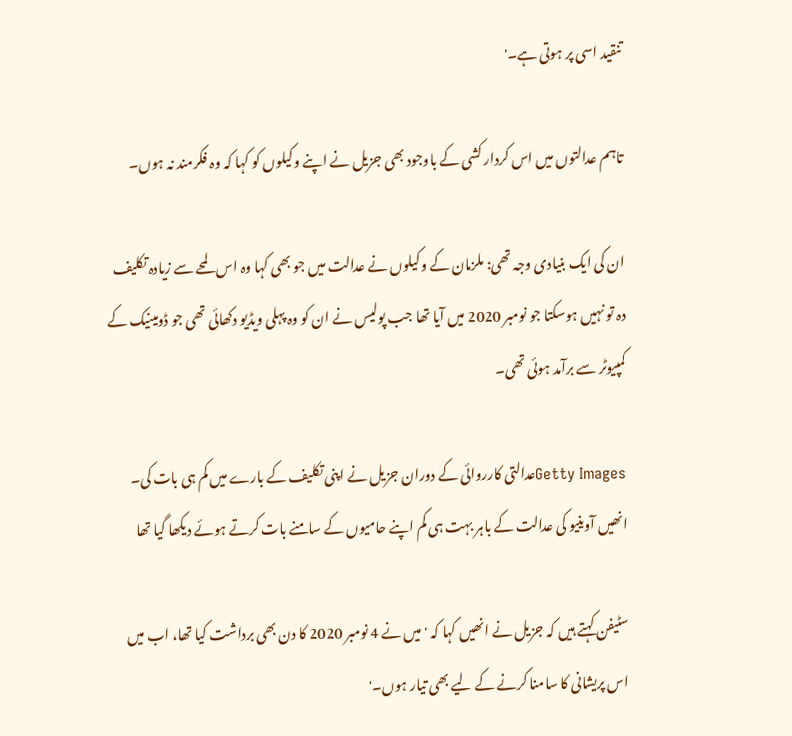تنقید اسی پر ہوتی ہے۔'

تاہم عدالتوں میں اس کردار کشی کے باوجود بھی جزیل نے اپنے وکیلوں کو کہا کہ وہ فکرمند نہ ہوں۔

ان کی ایک بنیادی وجہ تھی: ملزمان کے وکیلوں نے عدالت میں جو بھی کہا وہ اس لمحے سے زیادہ تکلیف دہ تو نہیں ہوسکتا جو نومبر 2020 میں آیا تھا جب پولیس نے ان کو وہ پہلی ویڈیو دکھائی تھی جو ڈومینیک کے کمپیوٹر سے برآمد ہوئی تھی۔

Getty Imagesعدالتی کارروائی کے دوران جزیل نے اپنی تکلیف کے بارے میں کم ہی بات کی۔ انھیں آوینیو کی عدالت کے باہر بہت ہی کم اپنے حامیوں کے سامنے بات کرتے ہوئے دیکھا گیا تھا

سٹیفن کہتے ہیں کہ جزیل نے انھیں کہا کہ 'میں نے 4 نومبر 2020 کا دن بھی برداشت کیا تھا، اب میں اس پریشانی کا سامنا کرنے کے لیے بھی تیار ہوں۔'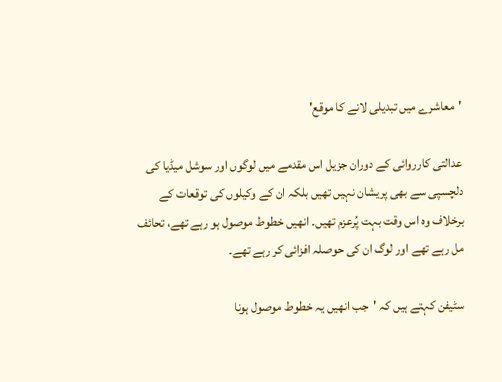'معاشرے میں تبدیلی لانے کا موقع'

عدالتی کارروائی کے دوران جزیل اس مقدمے میں لوگوں اور سوشل میڈیا کی دلچسپی سے بھی پریشان نہیں تھیں بلکہ ان کے وکیلوں کی توقعات کے برخلاف وہ اس وقت بہت پُرعزم تھیں۔ انھیں خطوط موصول ہو رہے تھے، تحائف مل رہے تھے اور لوگ ان کی حوصلہ افزائی کر رہے تھے۔

سٹیفن کہتے ہیں کہ 'جب انھیں یہ خطوط موصول ہونا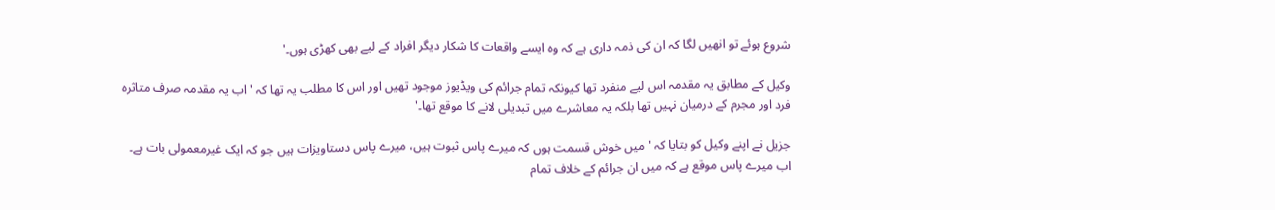شروع ہوئے تو انھیں لگا کہ ان کی ذمہ داری ہے کہ وہ ایسے واقعات کا شکار دیگر افراد کے لیے بھی کھڑی ہوں۔'

وکیل کے مطابق یہ مقدمہ اس لیے منفرد تھا کیونکہ تمام جرائم کی ویڈیوز موجود تھیں اور اس کا مطلب یہ تھا کہ 'اب یہ مقدمہ صرف متاثرہ فرد اور مجرم کے درمیان نہیں تھا بلکہ یہ معاشرے میں تبدیلی لانے کا موقع تھا۔'

جزیل نے اپنے وکیل کو بتایا کہ 'میں خوش قسمت ہوں کہ میرے پاس ثبوت ہیں، میرے پاس دستاویزات ہیں جو کہ ایک غیرمعمولی بات ہے۔ اب میرے پاس موقع ہے کہ میں ان جرائم کے خلاف تمام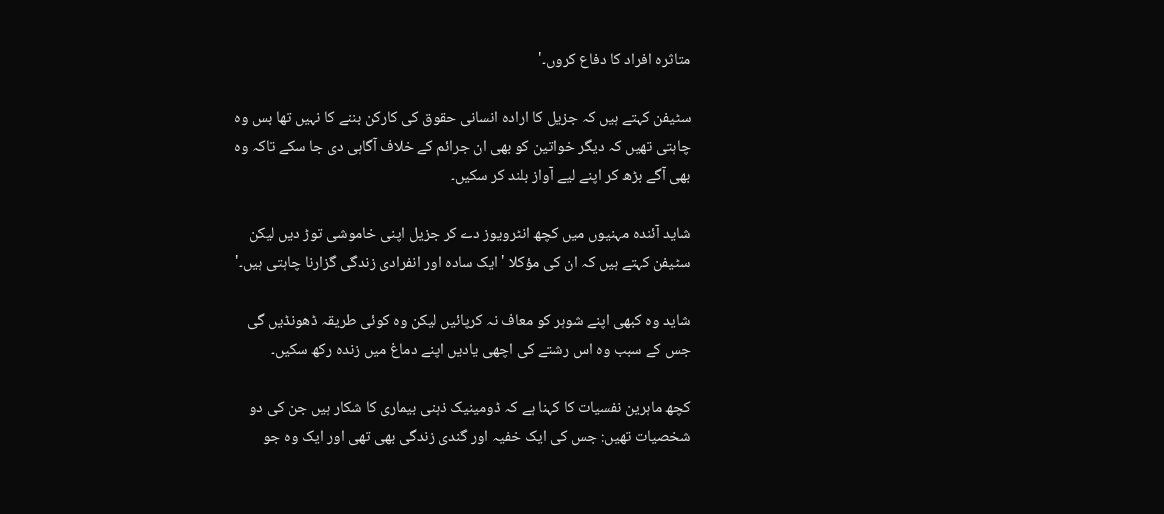متاثرہ افراد کا دفاع کروں۔'

سٹیفن کہتے ہیں کہ جزیل کا ارادہ انسانی حقوق کی کارکن بننے کا نہیں تھا بس وہ چاہتی تھیں کہ دیگر خواتین کو بھی ان جرائم کے خلاف آگاہی دی جا سکے تاکہ وہ بھی آگے بڑھ کر اپنے لیے آواز بلند کر سکیں۔

شاید آئندہ مہنیوں میں کچھ انٹرویوز دے کر جزیل اپنی خاموشی توڑ دیں لیکن سٹیفن کہتے ہیں کہ ان کی مؤکلا 'ایک سادہ اور انفرادی زندگی گزارنا چاہتی ہیں۔'

شاید وہ کبھی اپنے شوہر کو معاف نہ کرپائیں لیکن وہ کوئی طریقہ ڈھونڈیں گی جس کے سبب وہ اس رشتے کی اچھی یادیں اپنے دماغ میں زندہ رکھ سکیں۔

کچھ ماہرین نفسیات کا کہنا ہے کہ ڈومینیک ذہنی بیماری کا شکار ہیں جن کی دو شخصیات تھیں: جس کی ایک خفیہ اور گندی زندگی بھی تھی اور ایک وہ جو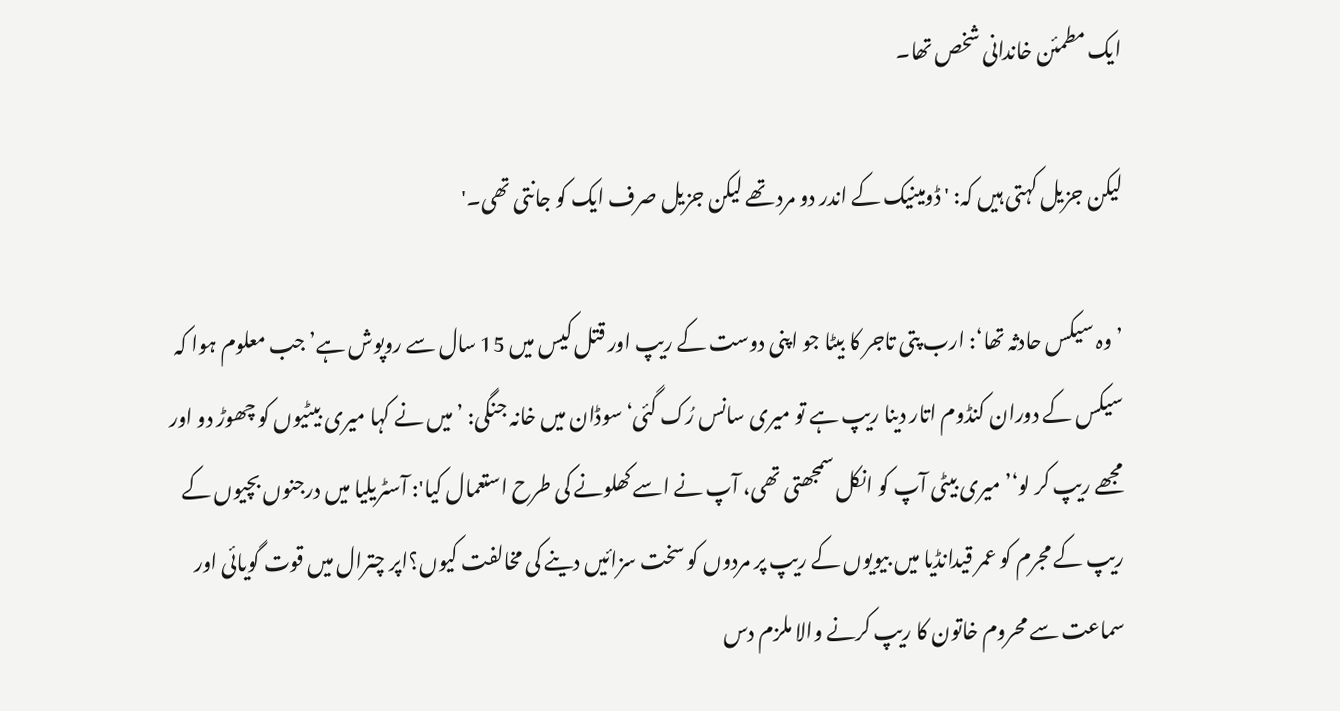ایک مطمئن خاندانی شخص تھا۔

لیکن جزیل کہتی ہیں کہ: 'ڈومینیک کے اندر دو مرد تھے لیکن جزیل صرف ایک کو جانتی تھی۔'

’وہ سیکس حادثہ تھا‘: ارب پتی تاجر کا بیٹا جو اپنی دوست کے ریپ اور قتل کیس میں 15 سال سے روپوش ہے’جب معلوم ہوا کہ سیکس کے دوران کنڈوم اتار دینا ریپ ہے تو میری سانس رُک گئی‘سوڈان میں خانہ جنگی: ’میں نے کہا میری بیٹیوں کو چھوڑ دو اور مجھے ریپ کر لو‘’میری بیٹی آپ کو انکل سمجھتی تھی، آپ نے اسے کھلونے کی طرح استعمال کیا': آسٹریلیا میں درجنوں بچیوں کے ریپ کے مجرم کو عمر قیدانڈیا میں بیویوں کے ریپ پر مردوں کو سخت سزائیں دینے کی مخالفت کیوں؟اپر چترال میں قوت گویائی اور سماعت سے محروم خاتون کا ریپ کرنے والا ملزم دس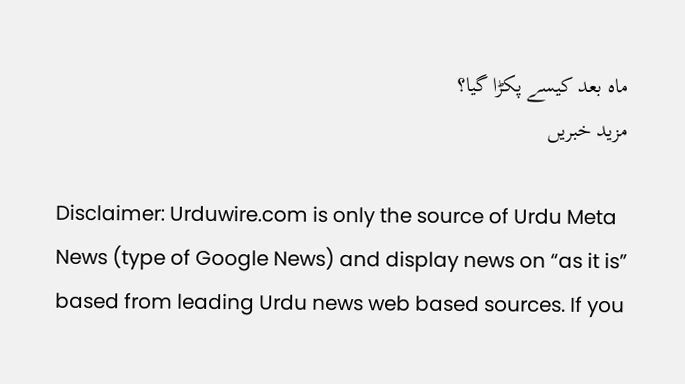ماہ بعد کیسے پکڑا گیا؟
مزید خبریں

Disclaimer: Urduwire.com is only the source of Urdu Meta News (type of Google News) and display news on “as it is” based from leading Urdu news web based sources. If you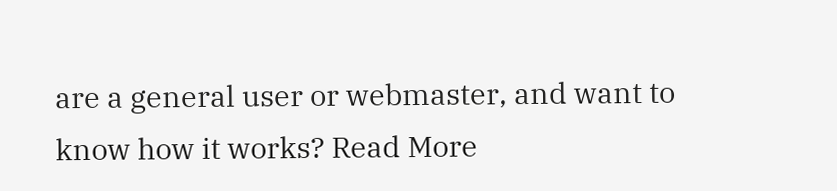are a general user or webmaster, and want to know how it works? Read More